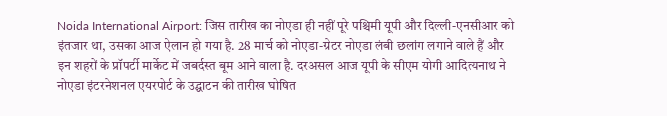Noida International Airport: जिस तारीख का नोएडा ही नहीं पूरे पश्चिमी यूपी और दिल्ली-एनसीआर को इंतजार था, उसका आज ऐलान हो गया है. 28 मार्च को नोएडा-ग्रेटर नोएडा लंबी छलांग लगाने वाले हैं और इन शहरों के प्रॉपर्टी मार्केट में जबर्दस्त बूम आने वाला है. दरअसल आज यूपी के सीएम योगी आदित्यनाथ ने नोएडा इंटरनेशनल एयरपोर्ट के उद्घाटन की तारीख घोषित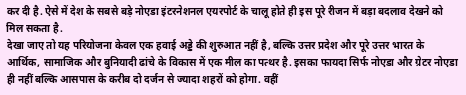कर दी है. ऐसे में देश के सबसे बड़े नोएडा इंटरनेशनल एयरपोर्ट के चालू होते ही इस पूरे रीजन में बड़ा बदलाव देखने को मिल सकता है.
देखा जाए तो यह परियोजना केवल एक हवाई अड्डे की शुरुआत नहीं है, बल्कि उत्तर प्रदेश और पूरे उत्तर भारत के आर्थिक, सामाजिक और बुनियादी ढांचे के विकास में एक मील का पत्थर है. इसका फायदा सिर्फ नोएडा और ग्रेटर नोएडा ही नहीं बल्कि आसपास के करीब दो दर्जन से ज्यादा शहरों को होगा. वहीं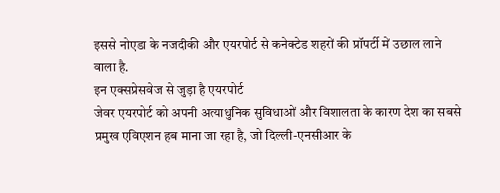इससे नोएडा के नजदीकी और एयरपोर्ट से कनेक्टेड शहरों की प्रॉपर्टी में उछाल लाने वाला है.
इन एक्सप्रेसवेज से जुड़ा है एयरपोर्ट
जेवर एयरपोर्ट को अपनी अत्याधुनिक सुविधाओं और विशालता के कारण देश का सबसे प्रमुख एविएशन हब माना जा रहा है, जो दिल्ली-एनसीआर के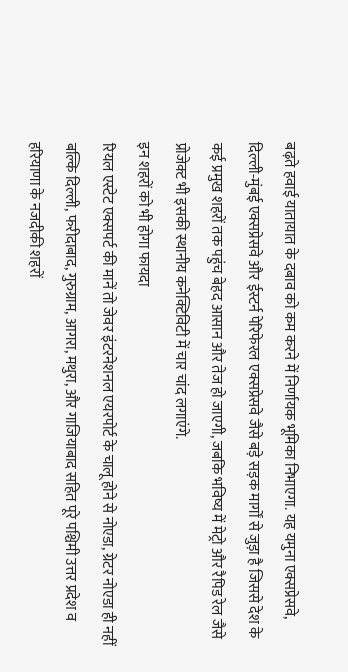बढ़ते हवाई यातायात के दबाव को कम करने में निर्णायक भूमिका निभाएगा. यह यमुना एक्सप्रेसवे, दिल्ली-मुंबई एक्सप्रेसवे और ईस्टर्न पेरिफेरल एक्सप्रेसवे जैसे बड़े सड़क मार्गों से जुड़ा है जिससे देश के कई प्रमुख शहरों तक पहुंच बेहद आसान और तेज हो जाएगी, जबकि भविष्य में मेट्रो और रैपिड रेल जैसे प्रोजेक्ट भी इसकी स्थानीय कनेक्टिविटी में चार चांद लगाएंगे.
इन शहरों को भी होगा फायदा
रियल एस्टेट एक्सपर्ट की मानें तो जेवर इंटरनेशनल एयरपोर्ट के चालू होने से नोएडा, ग्रेटर नोएडा ही नहीं बल्कि दिल्ली, फरीदाबाद, गुरुग्राम, आगरा, मथुरा, और गाजियाबाद सहित पूरे पश्चिमी उत्तर प्रदेश व हरियाणा के नजदीकी शहरों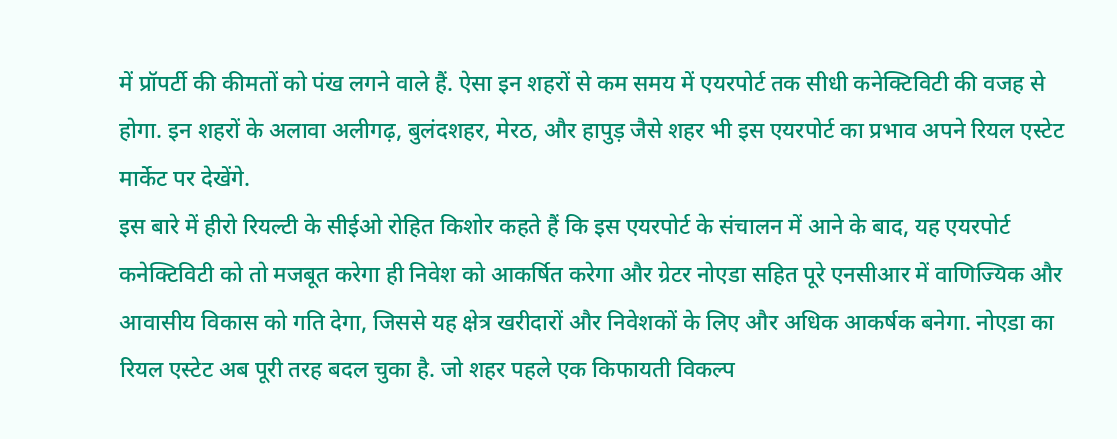में प्रॉपर्टी की कीमतों को पंख लगने वाले हैं. ऐसा इन शहरों से कम समय में एयरपोर्ट तक सीधी कनेक्टिविटी की वजह से होगा. इन शहरों के अलावा अलीगढ़, बुलंदशहर, मेरठ, और हापुड़ जैसे शहर भी इस एयरपोर्ट का प्रभाव अपने रियल एस्टेट मार्केट पर देखेंगे.
इस बारे में हीरो रियल्टी के सीईओ रोहित किशोर कहते हैं कि इस एयरपोर्ट के संचालन में आने के बाद, यह एयरपोर्ट कनेक्टिविटी को तो मजबूत करेगा ही निवेश को आकर्षित करेगा और ग्रेटर नोएडा सहित पूरे एनसीआर में वाणिज्यिक और आवासीय विकास को गति देगा, जिससे यह क्षेत्र खरीदारों और निवेशकों के लिए और अधिक आकर्षक बनेगा. नोएडा का रियल एस्टेट अब पूरी तरह बदल चुका है. जो शहर पहले एक किफायती विकल्प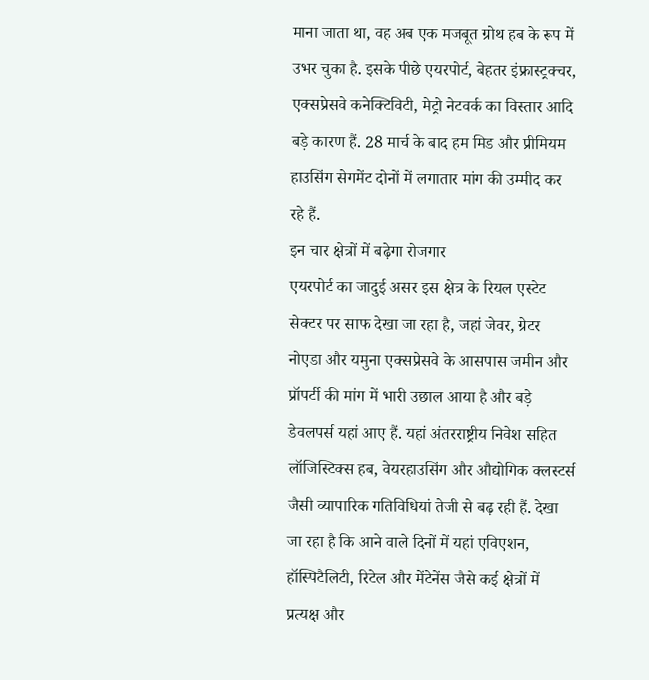माना जाता था, वह अब एक मजबूत ग्रोथ हब के रूप में उभर चुका है. इसके पीछे एयरपोर्ट, बेहतर इंफ्रास्ट्रक्चर, एक्सप्रेसवे कनेक्टिविटी, मेट्रो नेटवर्क का विस्तार आदि बड़े कारण हैं. 28 मार्च के बाद हम मिड और प्रीमियम हाउसिंग सेगमेंट दोनों में लगातार मांग की उम्मीद कर रहे हैं.
इन चार क्षेत्रों में बढ़ेगा रोजगार
एयरपोर्ट का जादुई असर इस क्षेत्र के रियल एस्टेट सेक्टर पर साफ देखा जा रहा है, जहां जेवर, ग्रेटर नोएडा और यमुना एक्सप्रेसवे के आसपास जमीन और प्रॉपर्टी की मांग में भारी उछाल आया है और बड़े डेवलपर्स यहां आए हैं. यहां अंतरराष्ट्रीय निवेश सहित लॉजिस्टिक्स हब, वेयरहाउसिंग और औद्योगिक क्लस्टर्स जैसी व्यापारिक गतिविधियां तेजी से बढ़ रही हैं. देखा जा रहा है कि आने वाले दिनों में यहां एविएशन, हॉस्पिटैलिटी, रिटेल और मेंटेनेंस जैसे कई क्षेत्रों में प्रत्यक्ष और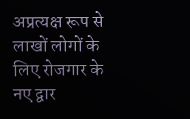अप्रत्यक्ष रूप से लाखों लोगों के लिए रोजगार के नए द्वार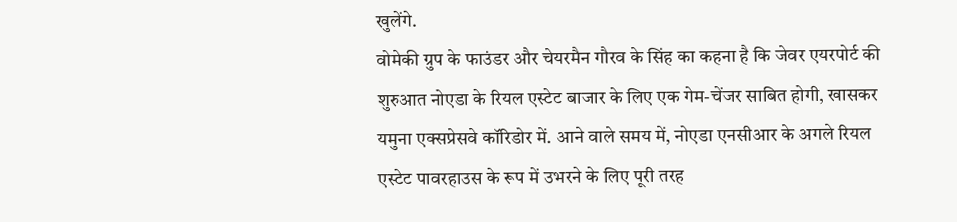खुलेंगे.
वोमेकी ग्रुप के फाउंडर और चेयरमैन गौरव के सिंह का कहना है कि जेवर एयरपोर्ट की शुरुआत नोएडा के रियल एस्टेट बाजार के लिए एक गेम-चेंजर साबित होगी, खासकर यमुना एक्सप्रेसवे कॉरिडोर में. आने वाले समय में, नोएडा एनसीआर के अगले रियल एस्टेट पावरहाउस के रूप में उभरने के लिए पूरी तरह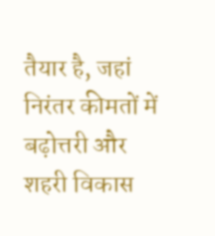तैयार है, जहां निरंतर कीमतों में बढ़ोत्तरी और शहरी विकास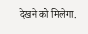देखने को मिलेगा.